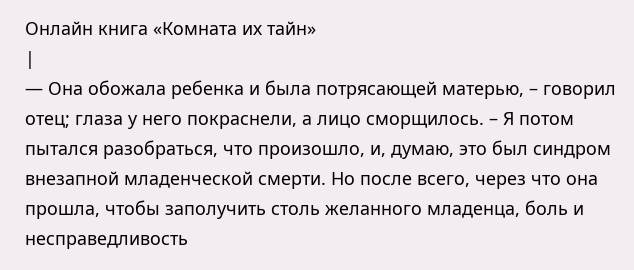Онлайн книга «Комната их тайн»
|
— Она обожала ребенка и была потрясающей матерью, – говорил отец; глаза у него покраснели, а лицо сморщилось. – Я потом пытался разобраться, что произошло, и, думаю, это был синдром внезапной младенческой смерти. Но после всего, через что она прошла, чтобы заполучить столь желанного младенца, боль и несправедливость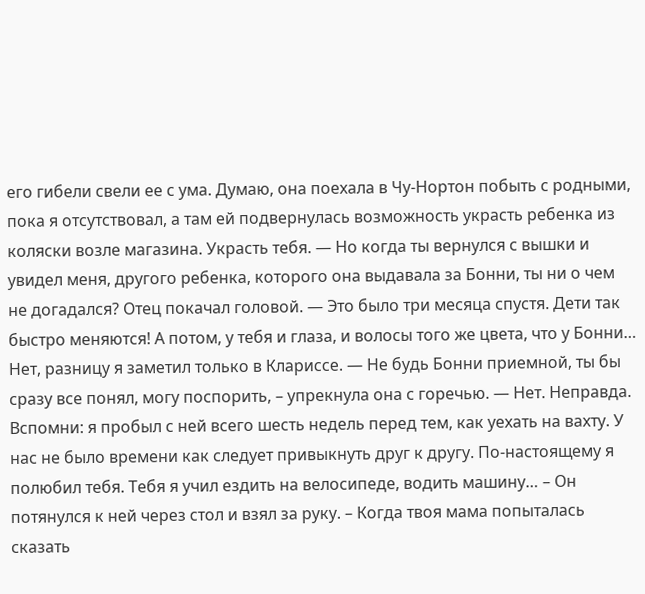его гибели свели ее с ума. Думаю, она поехала в Чу-Нортон побыть с родными, пока я отсутствовал, а там ей подвернулась возможность украсть ребенка из коляски возле магазина. Украсть тебя. — Но когда ты вернулся с вышки и увидел меня, другого ребенка, которого она выдавала за Бонни, ты ни о чем не догадался? Отец покачал головой. — Это было три месяца спустя. Дети так быстро меняются! А потом, у тебя и глаза, и волосы того же цвета, что у Бонни… Нет, разницу я заметил только в Клариссе. — Не будь Бонни приемной, ты бы сразу все понял, могу поспорить, – упрекнула она с горечью. — Нет. Неправда. Вспомни: я пробыл с ней всего шесть недель перед тем, как уехать на вахту. У нас не было времени как следует привыкнуть друг к другу. По-настоящему я полюбил тебя. Тебя я учил ездить на велосипеде, водить машину… – Он потянулся к ней через стол и взял за руку. – Когда твоя мама попыталась сказать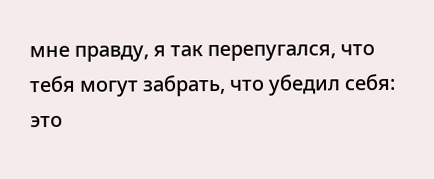мне правду, я так перепугался, что тебя могут забрать, что убедил себя: это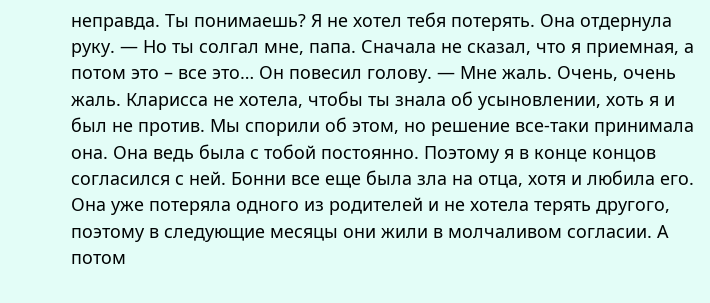неправда. Ты понимаешь? Я не хотел тебя потерять. Она отдернула руку. — Но ты солгал мне, папа. Сначала не сказал, что я приемная, а потом это – все это… Он повесил голову. — Мне жаль. Очень, очень жаль. Кларисса не хотела, чтобы ты знала об усыновлении, хоть я и был не против. Мы спорили об этом, но решение все-таки принимала она. Она ведь была с тобой постоянно. Поэтому я в конце концов согласился с ней. Бонни все еще была зла на отца, хотя и любила его. Она уже потеряла одного из родителей и не хотела терять другого, поэтому в следующие месяцы они жили в молчаливом согласии. А потом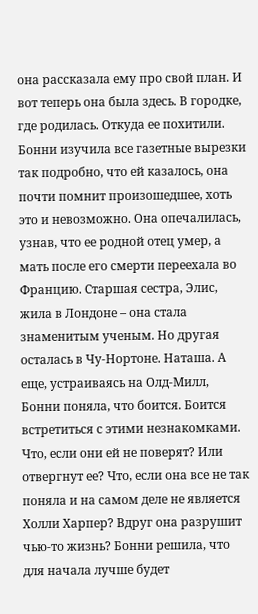она рассказала ему про свой план. И вот теперь она была здесь. В городке, где родилась. Откуда ее похитили. Бонни изучила все газетные вырезки так подробно, что ей казалось, она почти помнит произошедшее, хоть это и невозможно. Она опечалилась, узнав, что ее родной отец умер, а мать после его смерти переехала во Францию. Старшая сестра, Элис, жила в Лондоне – она стала знаменитым ученым. Но другая осталась в Чу-Нортоне. Наташа. А еще, устраиваясь на Олд-Милл, Бонни поняла, что боится. Боится встретиться с этими незнакомками. Что, если они ей не поверят? Или отвергнут ее? Что, если она все не так поняла и на самом деле не является Холли Харпер? Вдруг она разрушит чью-то жизнь? Бонни решила, что для начала лучше будет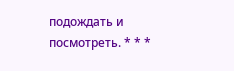подождать и посмотреть. * * *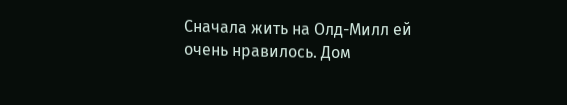Сначала жить на Олд-Милл ей очень нравилось. Дом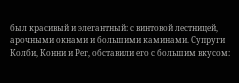был красивый и элегантный: с винтовой лестницей, арочными окнами и большими каминами. Супруги Колби, Конни и Рег, обставили его с большим вкусом: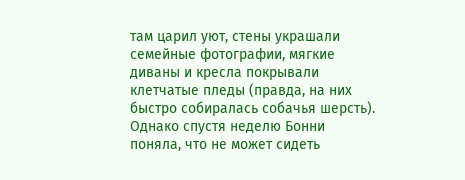там царил уют, стены украшали семейные фотографии, мягкие диваны и кресла покрывали клетчатые пледы (правда, на них быстро собиралась собачья шерсть). Однако спустя неделю Бонни поняла, что не может сидеть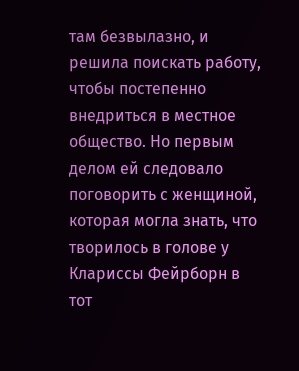там безвылазно, и решила поискать работу, чтобы постепенно внедриться в местное общество. Но первым делом ей следовало поговорить с женщиной, которая могла знать, что творилось в голове у Клариссы Фейрборн в тот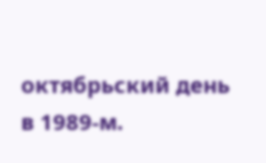октябрьский день в 1989-м.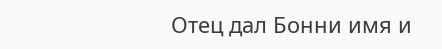Отец дал Бонни имя и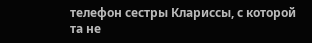телефон сестры Клариссы, с которой та не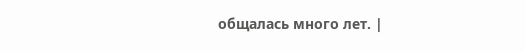общалась много лет. |